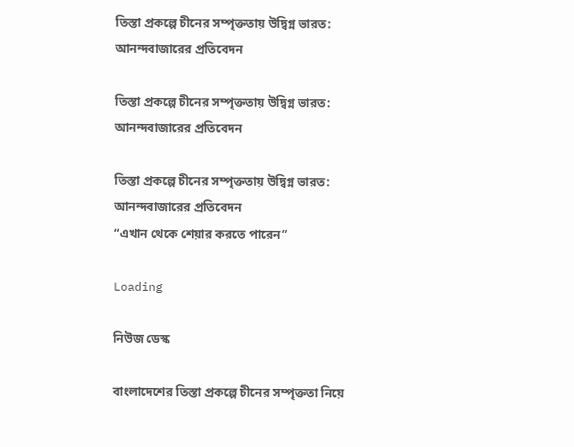তিস্তা প্রকল্পে চীনের সম্পৃক্ততায় উদ্বিগ্ন ভারত: আনন্দবাজারের প্রতিবেদন

তিস্তা প্রকল্পে চীনের সম্পৃক্ততায় উদ্বিগ্ন ভারত: আনন্দবাজারের প্রতিবেদন

তিস্তা প্রকল্পে চীনের সম্পৃক্ততায় উদ্বিগ্ন ভারত: আনন্দবাজারের প্রতিবেদন
“এখান থেকে শেয়ার করতে পারেন”

Loading

নিউজ ডেস্ক

বাংলাদেশের তিস্তা প্রকল্পে চীনের সম্পৃক্ততা নিয়ে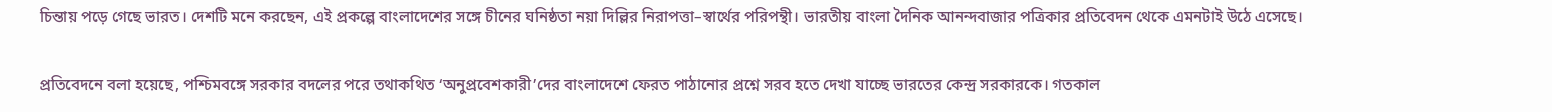চিন্তায় পড়ে গেছে ভারত। দেশটি মনে করছেন, এই প্রকল্পে বাংলাদেশের সঙ্গে চীনের ঘনিষ্ঠতা নয়া দিল্লির নিরাপত্তা–স্বার্থের পরিপন্থী। ভারতীয় বাংলা দৈনিক আনন্দবাজার পত্রিকার প্রতিবেদন থেকে এমনটাই উঠে এসেছে।

প্রতিবেদনে বলা হয়েছে, পশ্চিমবঙ্গে সরকার বদলের পরে তথাকথিত ‘অনুপ্রবেশকারী’দের বাংলাদেশে ফেরত পাঠানোর প্রশ্নে সরব হতে দেখা যাচ্ছে ভারতের কেন্দ্র সরকারকে। গতকাল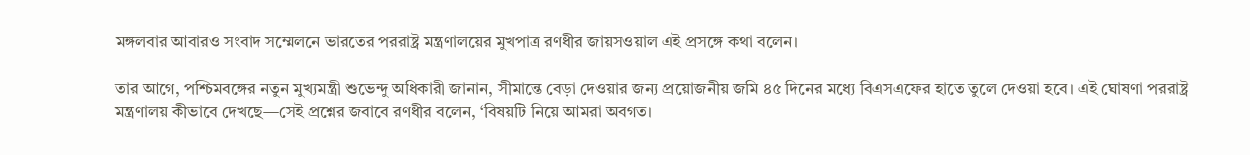মঙ্গলবার আবারও সংবাদ সম্মেলনে ভারতের পররাষ্ট্র মন্ত্রণালয়ের মুখপাত্র রণধীর জায়সওয়াল এই প্রসঙ্গে কথা বলেন।

তার আগে, পশ্চিমবঙ্গের নতুন মুখ্যমন্ত্রী শুভেন্দু অধিকারী জানান, সীমান্তে বেড়া দেওয়ার জন্য প্রয়োজনীয় জমি ৪৫ দিনের মধ্যে বিএসএফের হাতে তুলে দেওয়া হবে। এই ঘোষণা পররাষ্ট্র মন্ত্রণালয় কীভাবে দেখছে—সেই প্রশ্নের জবাবে রণধীর বলেন, ‘বিষয়টি নিয়ে আমরা অবগত।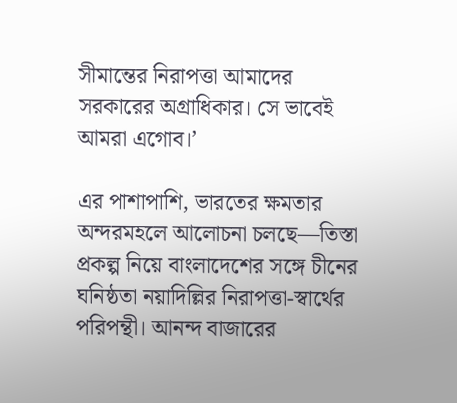সীমান্তের নিরাপত্তা আমাদের সরকারের অগ্রাধিকার। সে ভাবেই আমরা এগোব।’

এর পাশাপাশি, ভারতের ক্ষমতার অন্দরমহলে আলোচনা চলছে—তিস্তা প্রকল্প নিয়ে বাংলাদেশের সঙ্গে চীনের ঘনিষ্ঠতা নয়াদিল্লির নিরাপত্তা-স্বার্থের পরিপন্থী। আনন্দ বাজারের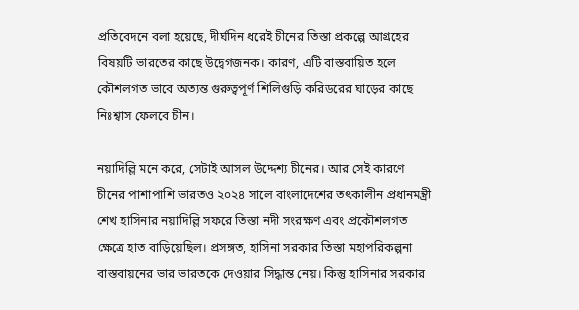প্রতিবেদনে বলা হয়েছে, দীর্ঘদিন ধরেই চীনের তিস্তা প্রকল্পে আগ্রহের বিষয়টি ভারতের কাছে উদ্বেগজনক। কারণ, এটি বাস্তবায়িত হলে কৌশলগত ভাবে অত্যন্ত গুরুত্বপূর্ণ শিলিগুড়ি করিডরের ঘাড়ের কাছে নিঃশ্বাস ফেলবে চীন।

নয়াদিল্লি মনে করে, সেটাই আসল উদ্দেশ্য চীনের। আর সেই কারণে চীনের পাশাপাশি ভারতও ২০২৪ সালে বাংলাদেশের তৎকালীন প্রধানমন্ত্রী শেখ হাসিনার নয়াদিল্লি সফরে তিস্তা নদী সংরক্ষণ এবং প্রকৌশলগত ক্ষেত্রে হাত বাড়িয়েছিল। প্রসঙ্গত, হাসিনা সরকার তিস্তা মহাপরিকল্পনা বাস্তবায়নের ভার ভারতকে দেওয়ার সিদ্ধান্ত নেয়। কিন্তু হাসিনার সরকার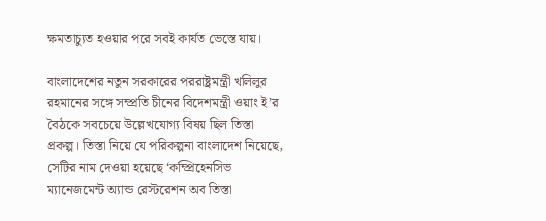ক্ষমতাচ্যুত হওয়ার পরে সবই কার্যত ভেস্তে যায়।

বাংলাদেশের নতুন সরকারের পররাষ্ট্রমন্ত্রী খলিলুর রহমানের সঙ্গে সম্প্রতি চীনের বিদেশমন্ত্রী ওয়াং ই’র বৈঠকে সবচেয়ে উল্লেখযোগ্য বিষয় ছিল তিস্তা প্রকল্প। তিস্তা নিয়ে যে পরিকল্পনা বাংলাদেশ নিয়েছে, সেটির নাম দেওয়া হয়েছে ‘কম্প্রিহেনসিভ ম্যানেজমেন্ট অ্যান্ড রেস্টরেশন অব তিস্তা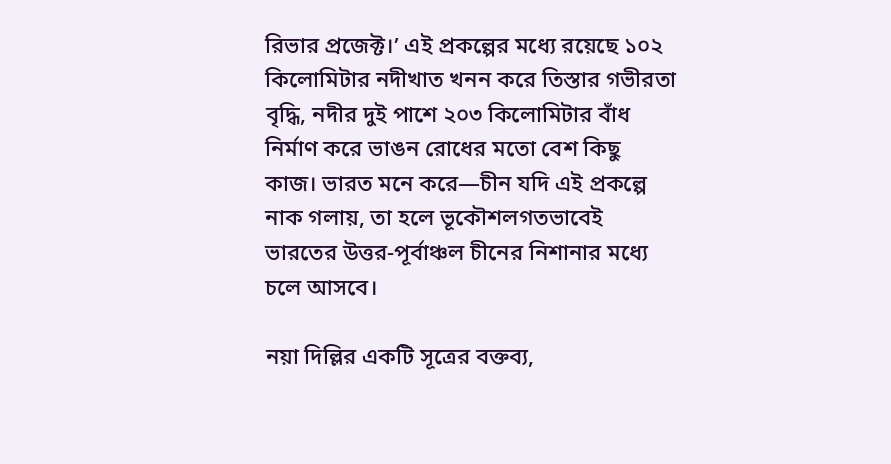রিভার প্রজেক্ট।’ এই প্রকল্পের মধ্যে রয়েছে ১০২ কিলোমিটার নদীখাত খনন করে তিস্তার গভীরতা বৃদ্ধি, নদীর দুই পাশে ২০৩ কিলোমিটার বাঁধ নির্মাণ করে ভাঙন রোধের মতো বেশ কিছু কাজ। ভারত মনে করে—চীন যদি এই প্রকল্পে নাক গলায়, তা হলে ভূকৌশলগতভাবেই ভারতের উত্তর-পূর্বাঞ্চল চীনের নিশানার মধ্যে চলে আসবে।

নয়া দিল্লির একটি সূত্রের বক্তব্য,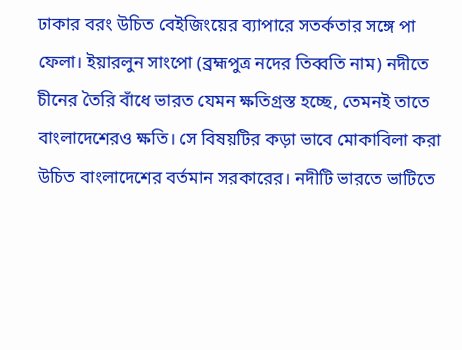ঢাকার বরং উচিত বেইজিংয়ের ব্যাপারে সতর্কতার সঙ্গে পা ফেলা। ইয়ারলুন সাংপো (ব্রহ্মপুত্র নদের তিব্বতি নাম) নদীতে চীনের তৈরি বাঁধে ভারত যেমন ক্ষতিগ্রস্ত হচ্ছে, তেমনই তাতে বাংলাদেশেরও ক্ষতি। সে বিষয়টির কড়া ভাবে মোকাবিলা করা উচিত বাংলাদেশের বর্তমান সরকারের। নদীটি ভারতে ভাটিতে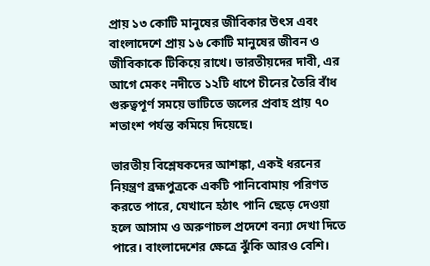প্রায় ১৩ কোটি মানুষের জীবিকার উৎস এবং বাংলাদেশে প্রায় ১৬ কোটি মানুষের জীবন ও জীবিকাকে টিকিয়ে রাখে। ভারতীয়দের দাবী, এর আগে মেকং নদীতে ১২টি ধাপে চীনের তৈরি বাঁধ গুরুত্বপূর্ণ সময়ে ভাটিতে জলের প্রবাহ প্রায় ৭০ শতাংশ পর্যন্ত কমিয়ে দিয়েছে।

ভারতীয় বিশ্লেষকদের আশঙ্কা, একই ধরনের নিয়ন্ত্রণ ব্রহ্মপুত্রকে একটি পানিবোমায় পরিণত করতে পারে, যেখানে হঠাৎ পানি ছেড়ে দেওয়া হলে আসাম ও অরুণাচল প্রদেশে বন্যা দেখা দিতে পারে। বাংলাদেশের ক্ষেত্রে ঝুঁকি আরও বেশি।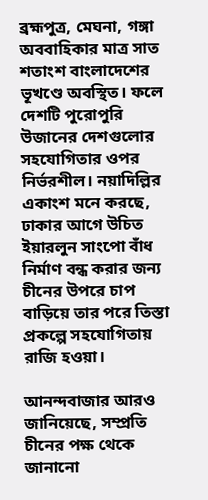ব্রহ্মপুত্র, মেঘনা, গঙ্গা অববাহিকার মাত্র সাত শতাংশ বাংলাদেশের ভূখণ্ডে অবস্থিত। ফলে দেশটি পুরোপুরি উজানের দেশগুলোর সহযোগিতার ওপর নির্ভরশীল। নয়াদিল্লির একাংশ মনে করছে, ঢাকার আগে উচিত ইয়ারলুন সাংপো বাঁধ নির্মাণ বন্ধ করার জন্য চীনের উপরে চাপ বাড়িয়ে তার পরে তিস্তা প্রকল্পে সহযোগিতায় রাজি হওয়া।

আনন্দবাজার আরও জানিয়েছে, সম্প্রতি চীনের পক্ষ থেকে জানানো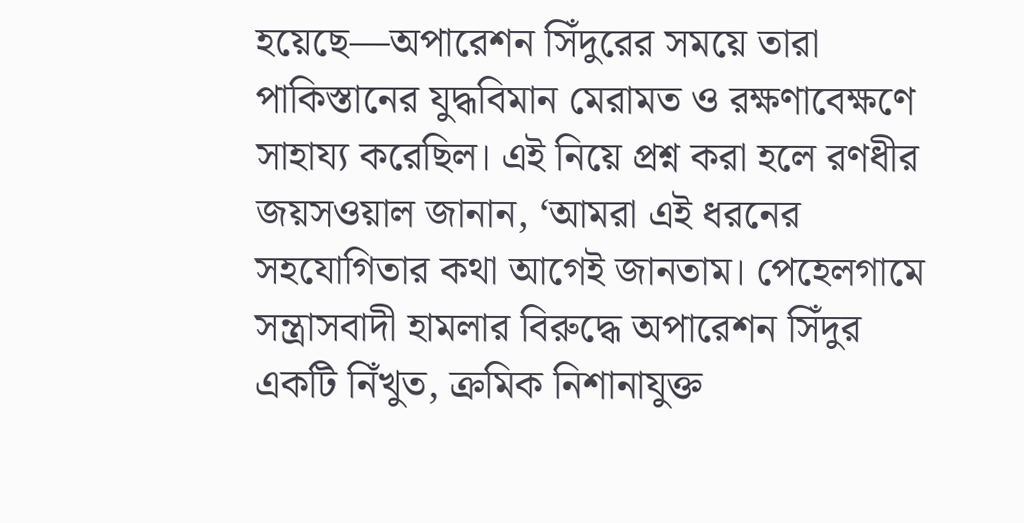হয়েছে—অপারেশন সিঁদুরের সময়ে তারা পাকিস্তানের যুদ্ধবিমান মেরামত ও রক্ষণাবেক্ষণে সাহায্য করেছিল। এই নিয়ে প্রশ্ন করা হলে রণধীর জয়সওয়াল জানান, ‘আমরা এই ধরনের সহযোগিতার কথা আগেই জানতাম। পেহেলগামে সন্ত্রাসবাদী হামলার বিরুদ্ধে অপারেশন সিঁদুর একটি নিঁখুত, ক্রমিক নিশানাযুক্ত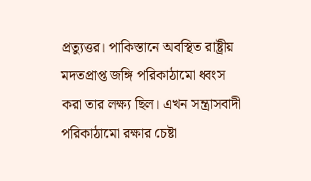প্রত্যুত্তর। পাকিস্তানে অবস্থিত রাষ্ট্রীয় মদতপ্রাপ্ত জঙ্গি পরিকাঠামো ধ্বংস করা তার লক্ষ্য ছিল। এখন সন্ত্রাসবাদী পরিকাঠামো রক্ষার চেষ্টা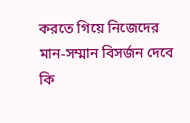করতে গিয়ে নিজেদের মান-সম্মান বিসর্জন দেবে কি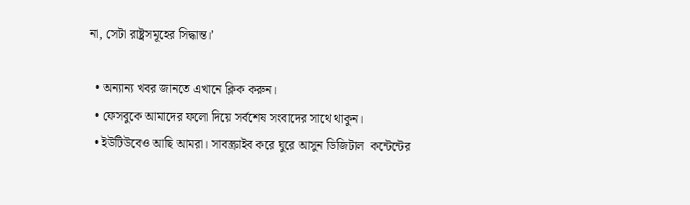না, সেটা রাষ্ট্রসমূহের সিদ্ধান্ত।’

  • অন্যান্য খবর জানতে এখানে ক্লিক করুন।
  • ফেসবুকে আমাদের ফলো দিয়ে সর্বশেষ সংবাদের সাথে থাকুন।
  • ইউটিউবেও আছি আমরা। সাবস্ক্রাইব করে ঘুরে আসুন ডিজিটাল  কন্টেন্টের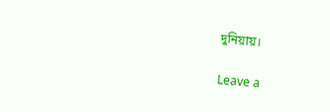দুনিয়ায়।

Leave a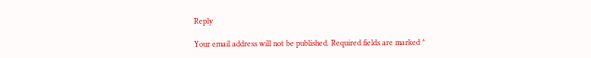Reply

Your email address will not be published. Required fields are marked *